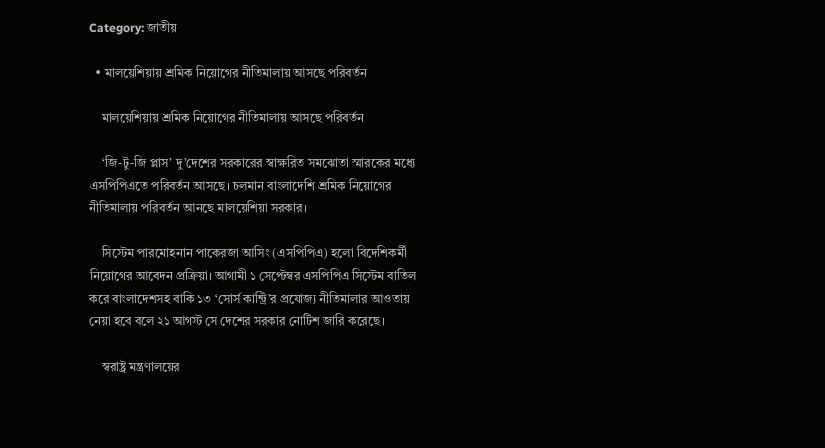Category: জাতীয়

  • মালয়েশিয়ায় শ্রমিক নিয়োগের নীতিমালায় আসছে পরিবর্তন

    মালয়েশিয়ায় শ্রমিক নিয়োগের নীতিমালায় আসছে পরিবর্তন

    ‘জি-টু-জি প্লাস’ দু’দেশের সরকারের স্বাক্ষরিত সমঝোতা স্মারকের মধ্যে এসপিপিএতে পরিবর্তন আসছে। চলমান বাংলাদেশি শ্রমিক নিয়োগের নীতিমালায় পরিবর্তন আনছে মালয়েশিয়া সরকার।

    সিস্টেম পারমোহনান পাকেরজা আসিং (এসপিপিএ) হলো বিদেশিকর্মী নিয়োগের আবেদন প্রক্রিয়া। আগামী ১ সেপ্টেম্বর এসপিপিএ সিস্টেম বাতিল করে বাংলাদেশসহ বাকি ১৩ ‘সোর্স কান্ট্রি’র প্রযোজ্য নীতিমালার আওতায় নেয়া হবে বলে ২১ আগস্ট সে দেশের সরকার নোটিশ জারি করেছে।

    স্বরাষ্ট্র মন্ত্রণালয়ের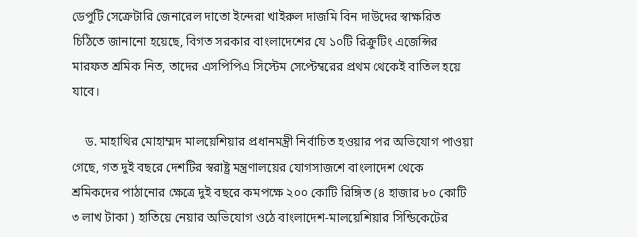ডেপুটি সেক্রেটারি জেনারেল দাতো ইন্দেরা খাইরুল দাজমি বিন দাউদের স্বাক্ষরিত চিঠিতে জানানো হয়েছে, বিগত সরকার বাংলাদেশের যে ১০টি রিক্রুটিং এজেন্সির মারফত শ্রমিক নিত, তাদের এসপিপিএ সিস্টেম সেপ্টেম্বরের প্রথম থেকেই বাতিল হয়ে যাবে।

    ড. মাহাথির মোহাম্মদ মালয়েশিয়ার প্রধানমন্ত্রী নির্বাচিত হওয়ার পর অভিযোগ পাওয়া গেছে, গত দুই বছরে দেশটির স্বরাষ্ট্র মন্ত্রণালয়ের যোগসাজশে বাংলাদেশ থেকে শ্রমিকদের পাঠানোর ক্ষেত্রে দুই বছরে কমপক্ষে ২০০ কোটি রিঙ্গিত (৪ হাজার ৮০ কোটি ৩ লাখ টাকা ) হাতিয়ে নেয়ার অভিযোগ ওঠে বাংলাদেশ-মালয়েশিয়ার সিন্ডিকেটের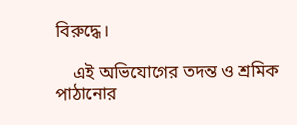বিরুদ্ধে।

    এই অভিযোগের তদন্ত ও শ্রমিক পাঠানোর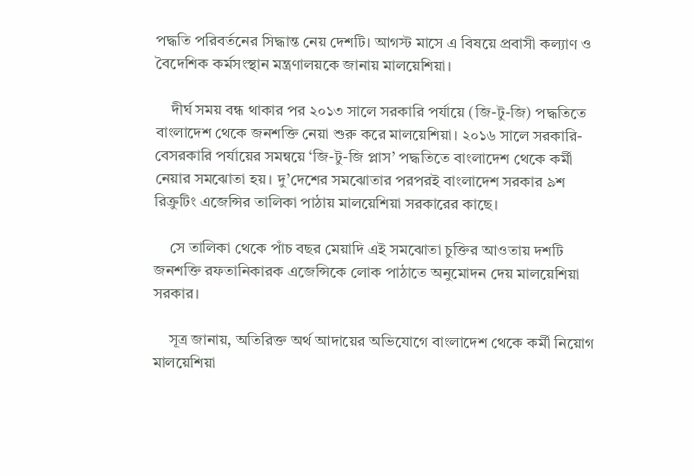পদ্ধতি পরিবর্তনের সিদ্ধান্ত নেয় দেশটি। আগস্ট মাসে এ বিষয়ে প্রবাসী কল্যাণ ও বৈদেশিক কর্মসংস্থান মন্ত্রণালয়কে জানায় মালয়েশিয়া।

    দীর্ঘ সময় বন্ধ থাকার পর ২০১৩ সালে সরকারি পর্যায়ে (জি-টু-জি) পদ্ধতিতে বাংলাদেশ থেকে জনশক্তি নেয়া শুরু করে মালয়েশিয়া। ২০১৬ সালে সরকারি-বেসরকারি পর্যায়ের সমন্বয়ে ‘জি-টু-জি প্লাস’ পদ্ধতিতে বাংলাদেশ থেকে কর্মী নেয়ার সমঝোতা হয়। দু’দেশের সমঝোতার পরপরই বাংলাদেশ সরকার ৯শ রিক্রুটিং এজেন্সির তালিকা পাঠায় মালয়েশিয়া সরকারের কাছে।

    সে তালিকা থেকে পাঁচ বছর মেয়াদি এই সমঝোতা চুক্তির আওতায় দশটি জনশক্তি রফতানিকারক এজেন্সিকে লোক পাঠাতে অনুমোদন দেয় মালয়েশিয়া সরকার।

    সূত্র জানায়, অতিরিক্ত অর্থ আদায়ের অভিযোগে বাংলাদেশ থেকে কর্মী নিয়োগ মালয়েশিয়া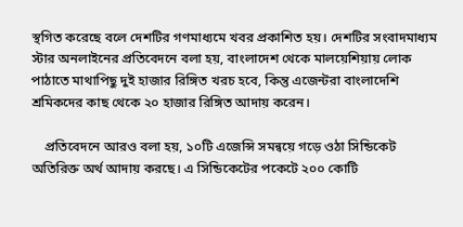স্থগিত করেছে বলে দেশটির গণমাধ্যমে খবর প্রকাশিত হয়। দেশটির সংবাদমাধ্যম স্টার অনলাইনের প্রতিবেদনে বলা হয়, বাংলাদেশ থেকে মালয়েশিয়ায় লোক পাঠাতে মাথাপিছু দুই হাজার রিঙ্গিত খরচ হবে, কিন্তু এজেন্টরা বাংলাদেশি শ্রমিকদের কাছ থেকে ২০ হাজার রিঙ্গিত আদায় করেন।

    প্রতিবেদনে আরও বলা হয়, ১০টি এজেন্সি সমন্বয়ে গড়ে ওঠা সিন্ডিকেট অতিরিক্ত অর্থ আদায় করছে। এ সিন্ডিকেটের পকেটে ২০০ কোটি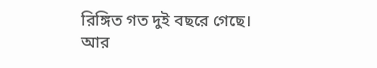রিঙ্গিত গত দুই বছরে গেছে। আর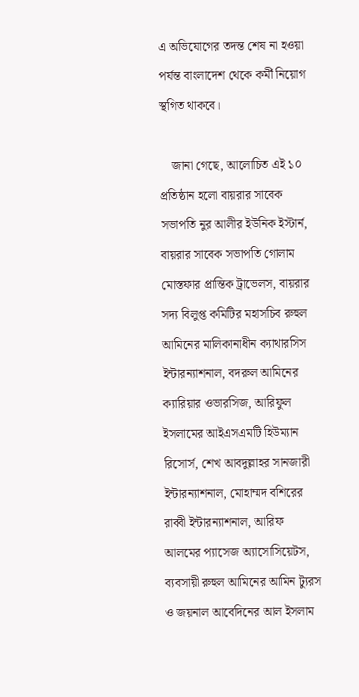এ অভিযোগের তদন্ত শেষ না হওয়া পর্যন্ত বাংলাদেশ থেকে কর্মী নিয়োগ স্থগিত থাকবে।

    জানা গেছে, আলোচিত এই ১০ প্রতিষ্ঠান হলো বায়রার সাবেক সভাপতি নুর আলীর ইউনিক ইস্টার্ন, বায়রার সাবেক সভাপতি গোলাম মোস্তফার প্রান্তিক ট্রাভেলস, বায়রার সদ্য বিলুপ্ত কমিটির মহাসচিব রুহুল আমিনের মালিকানাধীন ক্যাথারসিস ইন্টারন্যাশনাল, বদরুল আমিনের ক্যারিয়ার ওভারসিজ, আরিফুল ইসলামের আইএসএমটি হিউম্যান রিসোর্স, শেখ আবদুল্লাহর সানজারী ইন্টারন্যাশনাল, মোহাম্মদ বশিরের রাব্বী ইন্টারন্যাশনাল, আরিফ আলমের প্যাসেজ অ্যাসোসিয়েটস, ব্যবসায়ী রুহুল আমিনের আমিন ট্যুরস ও জয়নাল আবেদিনের আল ইসলাম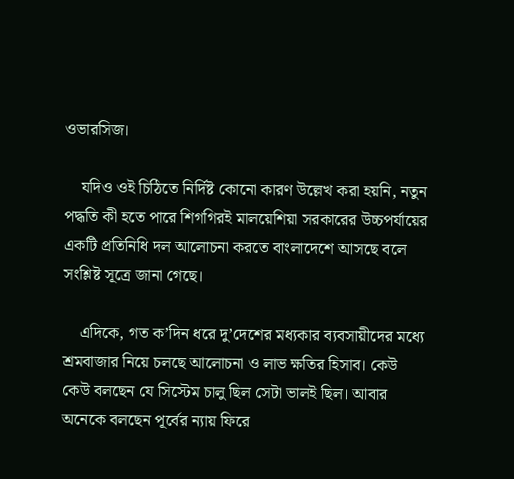ওভারসিজ।

    যদিও ওই চিঠিতে নির্দিষ্ট কোনো কারণ উল্লেখ করা হয়নি, নতুন পদ্ধতি কী হতে পারে শিগগিরই মালয়েশিয়া সরকারের উচ্চপর্যায়ের একটি প্রতিনিধি দল আলোচনা করতে বাংলাদেশে আসছে বলে সংশ্লিষ্ট সূত্রে জানা গেছে।

    এদিকে, গত ক’দিন ধরে দু’দেশের মধ্যকার ব্যবসায়ীদের মধ্যে শ্রমবাজার নিয়ে চলছে আলোচনা ও লাভ ক্ষতির হিসাব। কেউ কেউ বলছেন যে সিস্টেম চালু ছিল সেটা ভালই ছিল। আবার অনেকে বলছেন পূর্বের ন্যায় ফিরে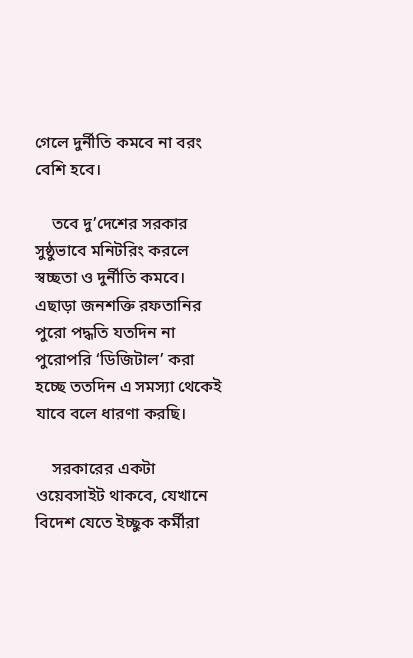গেলে দুর্নীতি কমবে না বরং বেশি হবে।

    তবে দু’দেশের সরকার সুষ্ঠুভাবে মনিটরিং করলে স্বচ্ছতা ও দুর্নীতি কমবে। এছাড়া জনশক্তি রফতানির পুরো পদ্ধতি যতদিন না পুরোপরি ‘ডিজিটাল’ করা হচ্ছে ততদিন এ সমস্যা থেকেই যাবে বলে ধারণা করছি।

    সরকারের একটা ওয়েবসাইট থাকবে, যেখানে বিদেশ যেতে ইচ্ছুক কর্মীরা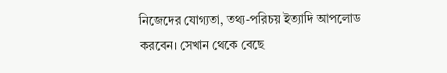নিজেদের যোগ্যতা, তথ্য-পরিচয় ইত্যাদি আপলোড করবেন। সেখান থেকে বেছে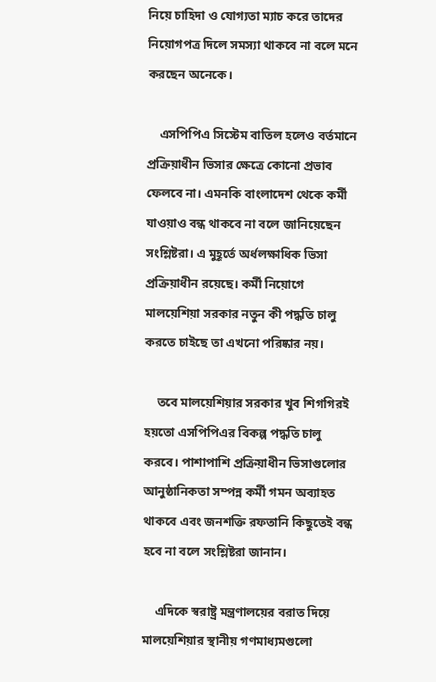নিয়ে চাহিদা ও যোগ্যতা ম্যাচ করে তাদের নিয়োগপত্র দিলে সমস্যা থাকবে না বলে মনে করছেন অনেকে।

    এসপিপিএ সিস্টেম বাতিল হলেও বর্তমানে প্রক্রিয়াধীন ভিসার ক্ষেত্রে কোনো প্রভাব ফেলবে না। এমনকি বাংলাদেশ থেকে কর্মী যাওয়াও বন্ধ থাকবে না বলে জানিয়েছেন সংশ্লিষ্টরা। এ মুহূর্তে অর্ধলক্ষাধিক ভিসা প্রক্রিয়াধীন রয়েছে। কর্মী নিয়োগে মালয়েশিয়া সরকার নতুন কী পদ্ধতি চালু করতে চাইছে তা এখনো পরিষ্কার নয়।

    তবে মালয়েশিয়ার সরকার খুব শিগগিরই হয়তো এসপিপিএর বিকল্প পদ্ধতি চালু করবে। পাশাপাশি প্রক্রিয়াধীন ভিসাগুলোর আনুষ্ঠানিকতা সম্পন্ন কর্মী গমন অব্যাহত থাকবে এবং জনশক্তি রফতানি কিছুতেই বন্ধ হবে না বলে সংশ্লিষ্টরা জানান।

    এদিকে স্বরাষ্ট্র মন্ত্রণালয়ের বরাত দিয়ে মালয়েশিয়ার স্থানীয় গণমাধ্যমগুলো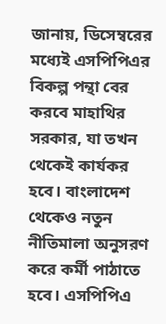জানায়, ডিসেম্বরের মধ্যেই এসপিপিএর বিকল্প পন্থা বের করবে মাহাথির সরকার, যা তখন থেকেই কার্যকর হবে। বাংলাদেশ থেকেও নতুন নীতিমালা অনুসরণ করে কর্মী পাঠাতে হবে। এসপিপিএ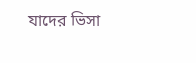যাদের ভিসা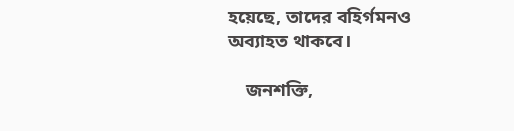হয়েছে, তাদের বহির্গমনও অব্যাহত থাকবে।

    জনশক্তি,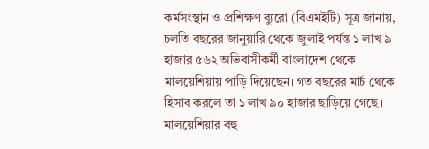কর্মসংস্থান ও প্রশিক্ষণ ব্যুরো (বিএমইটি) সূত্র জানায়, চলতি বছরের জানুয়ারি থেকে জুলাই পর্যন্ত ১ লাখ ৯ হাজার ৫৬২ অভিবাসীকর্মী বাংলাদেশ থেকে মালয়েশিয়ায় পাড়ি দিয়েছেন। গত বছরের মার্চ থেকে হিসাব করলে তা ১ লাখ ৯০ হাজার ছাড়িয়ে গেছে। মালয়েশিয়ার বহু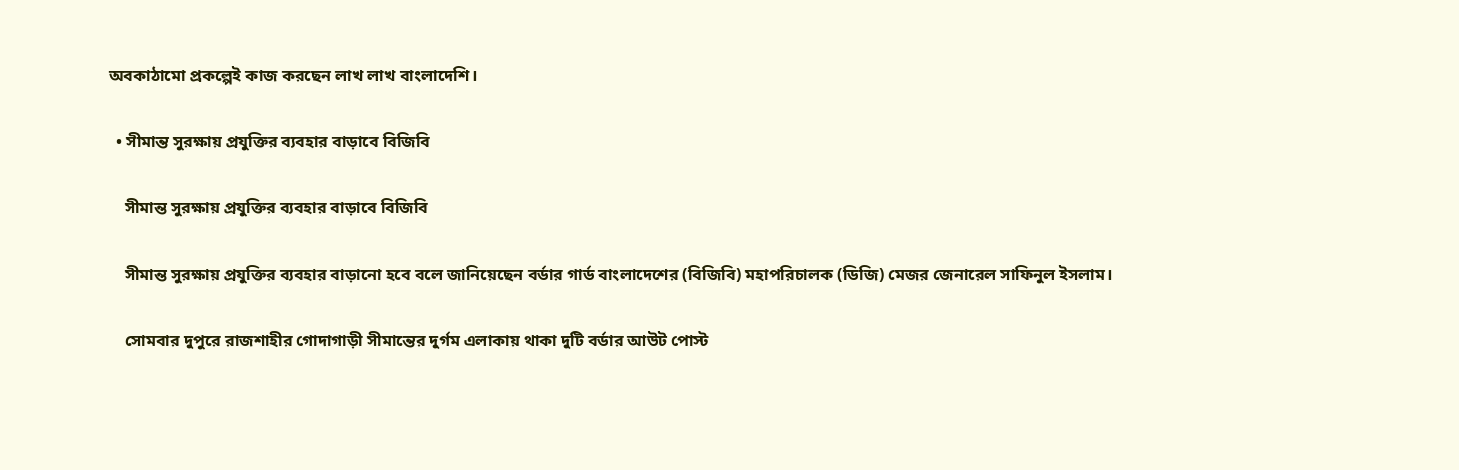অবকাঠামো প্রকল্পেই কাজ করছেন লাখ লাখ বাংলাদেশি।

  • সীমান্ত সুরক্ষায় প্রযুক্তির ব্যবহার বাড়াবে বিজিবি

    সীমান্ত সুরক্ষায় প্রযুক্তির ব্যবহার বাড়াবে বিজিবি

    সীমান্ত সুরক্ষায় প্রযুক্তির ব্যবহার বাড়ানো হবে বলে জানিয়েছেন বর্ডার গার্ড বাংলাদেশের (বিজিবি) মহাপরিচালক (ডিজি) মেজর জেনারেল সাফিনুল ইসলাম।

    সোমবার দুপুরে রাজশাহীর গোদাগাড়ী সীমান্তের দুর্গম এলাকায় থাকা দুটি বর্ডার আউট পোস্ট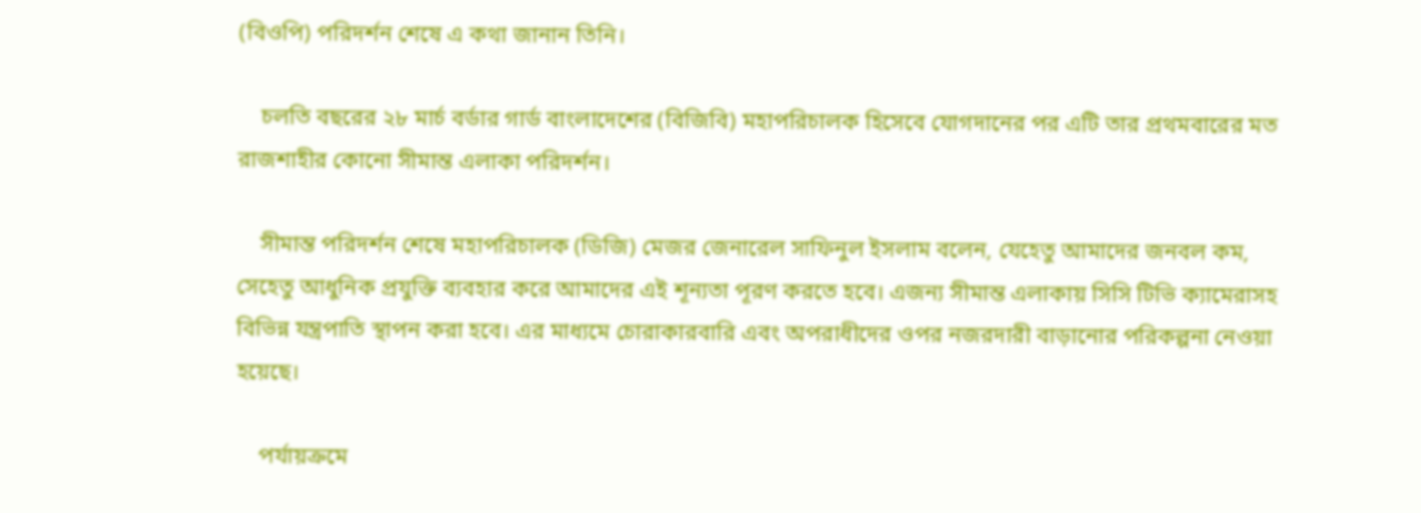(বিওপি) পরিদর্শন শেষে এ কথা জানান তিনি।

    চলতি বছরের ২৮ মার্চ বর্ডার গার্ড বাংলাদেশের (বিজিবি) মহাপরিচালক হিসেবে যোগদানের পর এটি তার প্রথমবারের মত রাজশাহীর কোনো সীমান্ত এলাকা পরিদর্শন।

    সীমান্ত পরিদর্শন শেষে মহাপরিচালক (ডিজি) মেজর জেনারেল সাফিনুল ইসলাম বলেন, যেহেতু আমাদের জনবল কম, সেহেতু আধুনিক প্রযুক্তি ব্যবহার করে আমাদের এই শূন্যতা পূরণ করতে হবে। এজন্য সীমান্ত এলাকায় সিসি টিভি ক্যামেরাসহ বিভিন্ন যন্ত্রপাতি স্থাপন করা হবে। এর মাধ্যমে চোরাকারবারি এবং অপরাধীদের ওপর নজরদারী বাড়ানোর পরিকল্পনা নেওয়া হয়েছে।

    পর্যায়ক্রমে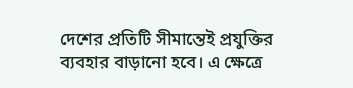দেশের প্রতিটি সীমান্তেই প্রযুক্তির ব্যবহার বাড়ানো হবে। এ ক্ষেত্রে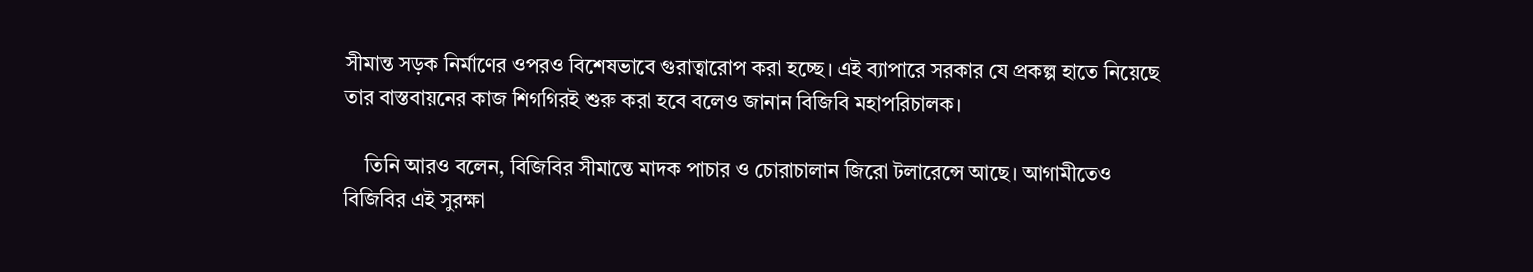সীমান্ত সড়ক নির্মাণের ওপরও বিশেষভাবে গুরাত্বারোপ করা হচ্ছে। এই ব্যাপারে সরকার যে প্রকল্প হাতে নিয়েছে তার বাস্তবায়নের কাজ শিগগিরই শুরু করা হবে বলেও জানান বিজিবি মহাপরিচালক।

    তিনি আরও বলেন, বিজিবির সীমান্তে মাদক পাচার ও চোরাচালান জিরো টলারেন্সে আছে। আগামীতেও বিজিবির এই সুরক্ষা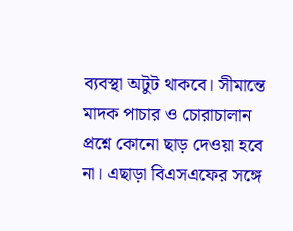ব্যবস্থা অটুট থাকবে। সীমান্তে মাদক পাচার ও চোরাচালান প্রশ্নে কোনো ছাড় দেওয়া হবে না। এছাড়া বিএসএফের সঙ্গে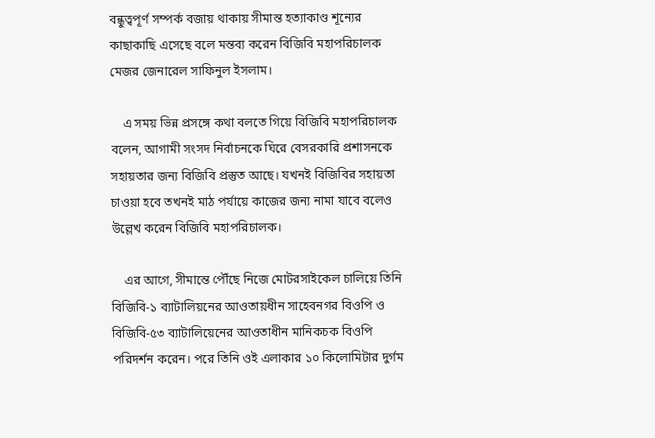বন্ধুত্বপূর্ণ সম্পর্ক বজায় থাকায় সীমান্ত হত্যাকাণ্ড শূন্যের কাছাকাছি এসেছে বলে মন্তব্য করেন বিজিবি মহাপরিচালক মেজর জেনারেল সাফিনুল ইসলাম।

    এ সময় ভিন্ন প্রসঙ্গে কথা বলতে গিয়ে বিজিবি মহাপরিচালক বলেন, আগামী সংসদ নির্বাচনকে ঘিরে বেসরকারি প্রশাসনকে সহায়তার জন্য বিজিবি প্রস্তুত আছে। যখনই বিজিবির সহায়তা চাওয়া হবে তখনই মাঠ পর্যায়ে কাজের জন্য নামা যাবে বলেও উল্লেখ করেন বিজিবি মহাপরিচালক।

    এর আগে, সীমান্তে পৌঁছে নিজে মোটরসাইকেল চালিয়ে তিনি বিজিবি-১ ব্যাটালিয়নের আওতায়ধীন সাহেবনগর বিওপি ও বিজিবি-৫৩ ব্যাটালিয়েনের আওতাধীন মানিকচক বিওপি পরিদর্শন করেন। পরে তিনি ওই এলাকার ১০ কিলোমিটার দুর্গম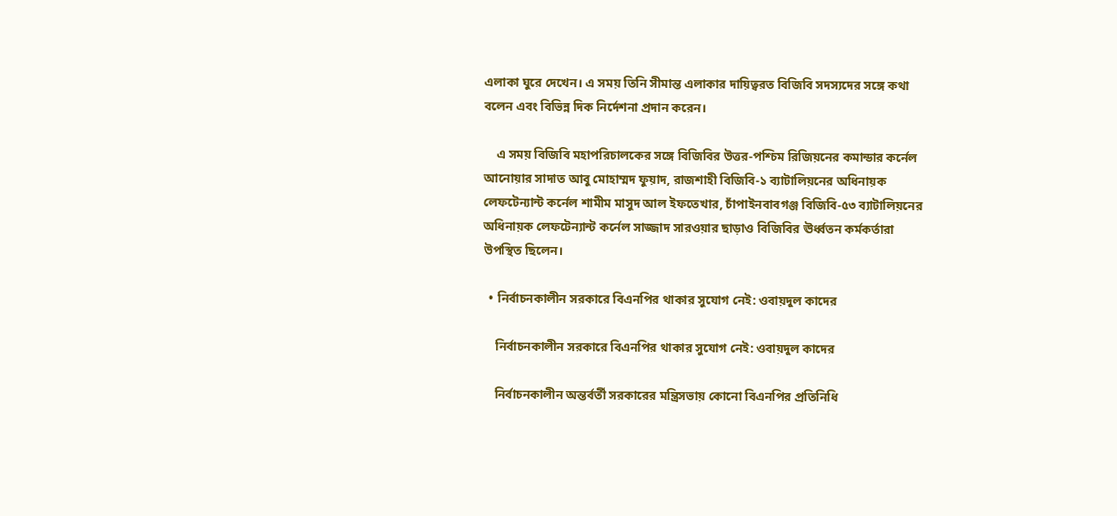এলাকা ঘুরে দেখেন। এ সময় তিনি সীমান্ত এলাকার দায়িত্বরত বিজিবি সদস্যদের সঙ্গে কথা বলেন এবং বিভিন্ন দিক নির্দেশনা প্রদান করেন।

    এ সময় বিজিবি মহাপরিচালকের সঙ্গে বিজিবির উত্তর-পশ্চিম রিজিয়নের কমান্ডার কর্নেল আনোয়ার সাদাত আবু মোহাম্মদ ফুয়াদ, রাজশাহী বিজিবি-১ ব্যাটালিয়নের অধিনায়ক লেফটেন্যান্ট কর্নেল শামীম মাসুদ আল ইফতেখার, চাঁপাইনবাবগঞ্জ বিজিবি-৫৩ ব্যাটালিয়নের অধিনায়ক লেফটেন্যান্ট কর্নেল সাজ্জাদ সারওয়ার ছাড়াও বিজিবির ঊর্ধ্বতন কর্মকর্তারা উপস্থিত ছিলেন।

  • নির্বাচনকালীন সরকারে বিএনপির থাকার সুযোগ নেই: ওবায়দুল কাদের

    নির্বাচনকালীন সরকারে বিএনপির থাকার সুযোগ নেই: ওবায়দুল কাদের

    নির্বাচনকালীন অন্তর্বর্তী সরকারের মন্ত্রিসভায় কোনো বিএনপির প্রতিনিধি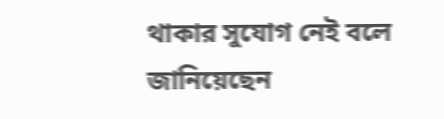থাকার সুযোগ নেই বলে জানিয়েছেন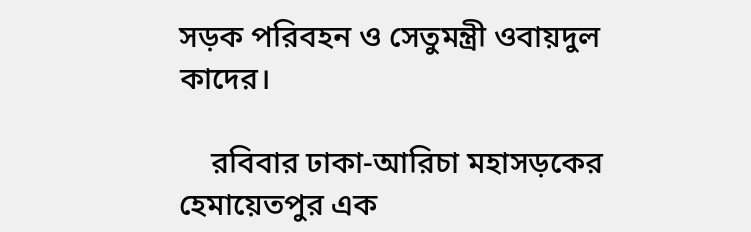সড়ক পরিবহন ও সেতুমন্ত্রী ওবায়দুল কাদের।

    রবিবার ঢাকা-আরিচা মহাসড়কের হেমায়েতপুর এক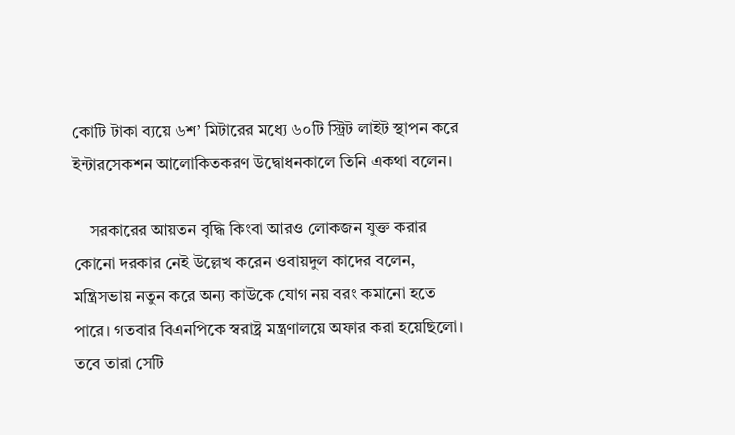কোটি টাকা ব্যয়ে ৬শ’ মিটারের মধ্যে ৬০টি স্ট্রিট লাইট স্থাপন করে ইন্টারসেকশন আলোকিতকরণ উদ্বোধনকালে তিনি একথা বলেন।

    সরকারের আয়তন বৃদ্ধি কিংবা আরও লোকজন যুক্ত করার কোনো দরকার নেই উল্লেখ করেন ওবায়দুল কাদের বলেন, মন্ত্রিসভায় নতুন করে অন্য কাউকে যোগ নয় বরং কমানো হতে পারে। গতবার বিএনপিকে স্বরাষ্ট্র মন্ত্রণালয়ে অফার করা হয়েছিলো। তবে তারা সেটি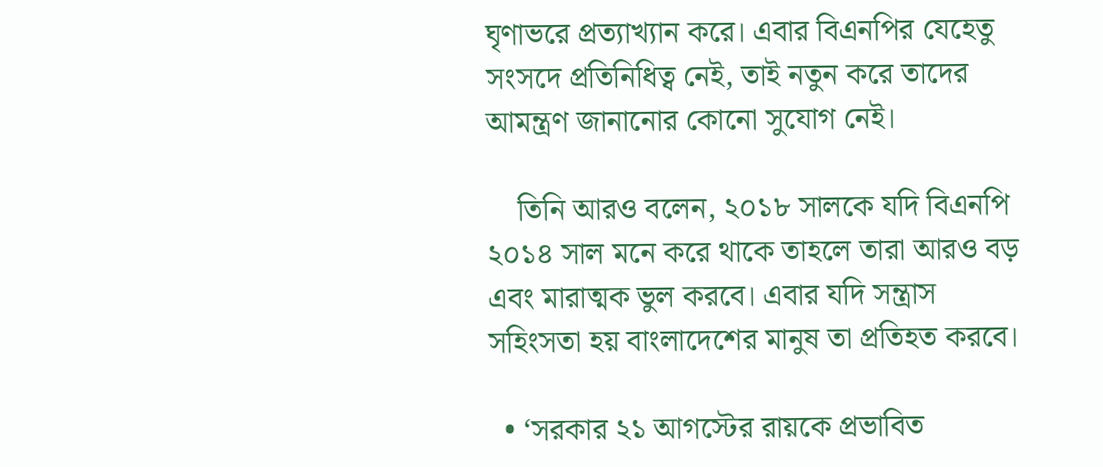ঘৃণাভরে প্রত্যাখ্যান করে। এবার বিএনপির যেহেতু সংসদে প্রতিনিধিত্ব নেই, তাই নতুন করে তাদের আমন্ত্রণ জানানোর কোনো সুযোগ নেই।

    তিনি আরও বলেন, ২০১৮ সালকে যদি বিএনপি ২০১৪ সাল মনে করে থাকে তাহলে তারা আরও বড় এবং মারাত্মক ভুল করবে। এবার যদি সন্ত্রাস সহিংসতা হয় বাংলাদেশের মানুষ তা প্রতিহত করবে।

  • ‘সরকার ২১ আগস্টের রায়কে প্রভাবিত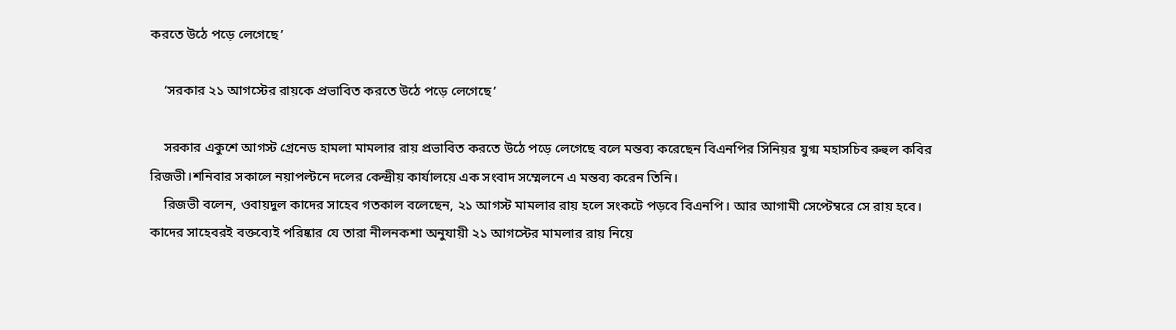করতে উঠে পড়ে লেগেছে’

    ‘সরকার ২১ আগস্টের রায়কে প্রভাবিত করতে উঠে পড়ে লেগেছে’

    সরকার একুশে আগস্ট গ্রেনেড হামলা মামলার রায় প্রভাবিত করতে উঠে পড়ে লেগেছে বলে মন্তব্য করেছেন বিএনপির সিনিয়র যুগ্ম মহাসচিব রুহুল কবির রিজভী।শনিবার সকালে নয়াপল্টনে দলের কেন্দ্রীয় কার্যালয়ে এক সংবাদ সম্মেলনে এ মন্তব্য করেন তিনি।
    রিজভী বলেন, ওবায়দুল কাদের সাহেব গতকাল বলেছেন, ২১ আগস্ট মামলার রায় হলে সংকটে পড়বে বিএনপি। আর আগামী সেপ্টেম্বরে সে রায় হবে। কাদের সাহেবরই বক্তব্যেই পরিষ্কার যে তারা নীলনকশা অনুযায়ী ২১ আগস্টের মামলার রায় নিয়ে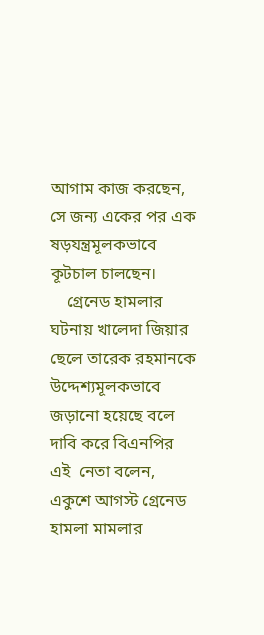আগাম কাজ করছেন, সে জন্য একের পর এক ষড়যন্ত্রমূলকভাবে কূটচাল চালছেন।
    গ্রেনেড হামলার ঘটনায় খালেদা জিয়ার ছেলে তারেক রহমানকে উদ্দেশ্যমূলকভাবে জড়ানো হয়েছে বলে দাবি করে বিএনপির এই  নেতা বলেন, একুশে আগস্ট গ্রেনেড হামলা মামলার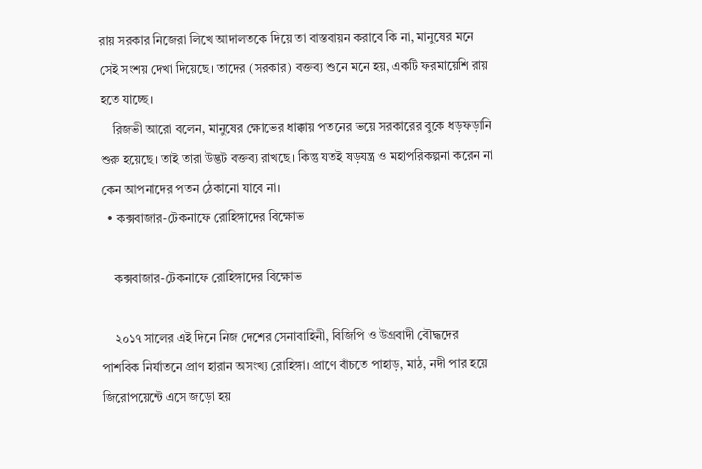রায় সরকার নিজেরা লিখে আদালতকে দিয়ে তা বাস্তবায়ন করাবে কি না, মানুষের মনে সেই সংশয় দেখা দিয়েছে। তাদের (সরকার) বক্তব্য শুনে মনে হয়, একটি ফরমায়েশি রায় হতে যাচ্ছে।
    রিজভী আরো বলেন, মানুষের ক্ষোভের ধাক্কায় পতনের ভয়ে সরকারের বুকে ধড়ফড়ানি শুরু হয়েছে। তাই তারা উদ্ভট বক্তব্য রাখছে। কিন্তু যতই ষড়যন্ত্র ও মহাপরিকল্পনা করেন না কেন আপনাদের পতন ঠেকানো যাবে না।
  • কক্সবাজার-টেকনাফে রোহিঙ্গাদের বিক্ষোভ

    কক্সবাজার-টেকনাফে রোহিঙ্গাদের বিক্ষোভ

    ২০১৭ সালের এই দিনে নিজ দেশের সেনাবাহিনী, বিজিপি ও উগ্রবাদী বৌদ্ধদের পাশবিক নির্যাতনে প্রাণ হারান অসংখ্য রোহিঙ্গা। প্রাণে বাঁচতে পাহাড়, মাঠ, নদী পার হয়ে জিরোপয়েন্টে এসে জড়ো হয়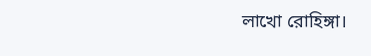লাখো রোহিঙ্গা।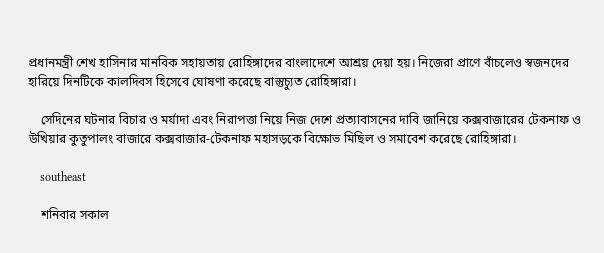প্রধানমন্ত্রী শেখ হাসিনার মানবিক সহায়তায় রোহিঙ্গাদের বাংলাদেশে আশ্রয় দেয়া হয়। নিজেরা প্রাণে বাঁচলেও স্বজনদের হারিয়ে দিনটিকে কালদিবস হিসেবে ঘোষণা করেছে বাস্তুচ্যুত রোহিঙ্গারা।

    সেদিনের ঘটনার বিচার ও মর্যাদা এবং নিরাপত্তা নিয়ে নিজ দেশে প্রত্যাবাসনের দাবি জানিয়ে কক্সবাজারের টেকনাফ ও উখিয়ার কুতুপালং বাজারে কক্সবাজার-টেকনাফ মহাসড়কে বিক্ষোভ মিছিল ও সমাবেশ করেছে রোহিঙ্গারা।

    southeast

    শনিবার সকাল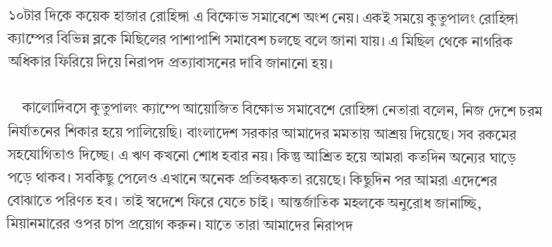১০টার দিকে কয়েক হাজার রোহিঙ্গা এ বিক্ষোভ সমাবেশে অংশ নেয়। একই সময়ে কুতুপালং রোহিঙ্গা ক্যাম্পের বিভিন্ন ব্লকে মিছিলের পাশাপাশি সমাবেশ চলছে বলে জানা যায়। এ মিছিল থেকে নাগরিক অধিকার ফিরিয়ে দিয়ে নিরাপদ প্রত্যাবাসনের দাবি জানানো হয়।

    কালোদিবসে কুতুপালং ক্যাম্পে আয়োজিত বিক্ষোভ সমাবেশে রোহিঙ্গা নেতারা বলেন, নিজ দেশে চরম নির্যাতনের শিকার হয়ে পালিয়েছি। বাংলাদেশ সরকার আমাদের মমতায় আশ্রয় দিয়েছে। সব রকমের সহযোগিতাও দিচ্ছে। এ ঋণ কখনো শোধ হবার নয়। কিন্তু আশ্রিত হয়ে আমরা কতদিন অন্যের ঘাড়ে পড়ে থাকব। সবকিছু পেলেও এখানে অনেক প্রতিবন্ধকতা রয়েছে। কিছুদিন পর আমরা এদেশের বোঝাতে পরিণত হব। তাই স্বদেশে ফিরে যেতে চাই। আন্তর্জাতিক মহলকে অনুরোধ জানাচ্ছি, মিয়ানমারের ওপর চাপ প্রয়োগ করুন। যাতে তারা আমাদের নিরাপদ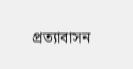প্রত্যাবাসন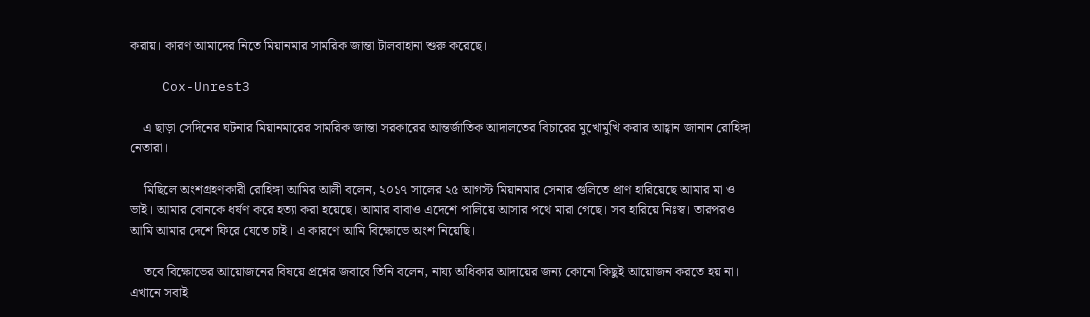করায়। কারণ আমাদের নিতে মিয়ানমার সামরিক জান্তা টালবাহানা শুরু করেছে।

    Cox-Unrest3

    এ ছাড়া সেদিনের ঘটনার মিয়ানমারের সামরিক জান্তা সরকারের আন্তর্জাতিক আদালতের বিচারের মুখোমুখি করার আহ্বান জানান রোহিঙ্গা নেতারা।

    মিছিলে অংশগ্রহণকারী রোহিঙ্গা আমির আলী বলেন, ২০১৭ সালের ২৫ আগস্ট মিয়ানমার সেনার গুলিতে প্রাণ হারিয়েছে আমার মা ও ভাই। আমার বোনকে ধর্ষণ করে হত্যা করা হয়েছে। আমার বাবাও এদেশে পালিয়ে আসার পথে মারা গেছে। সব হারিয়ে নিঃস্ব। তারপরও আমি আমার দেশে ফিরে যেতে চাই। এ কারণে আমি বিক্ষোভে অংশ নিয়েছি।

    তবে বিক্ষোভের আয়োজনের বিষয়ে প্রশ্নের জবাবে তিনি বলেন, নায্য অধিকার আদায়ের জন্য কোনো কিছুই আয়োজন করতে হয় না। এখানে সবাই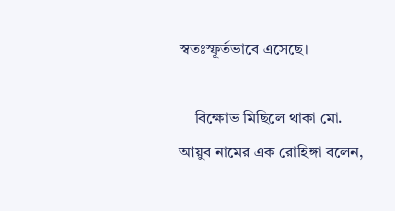স্বতঃস্ফূর্তভাবে এসেছে।

    বিক্ষোভ মিছিলে থাকা মো. আয়ুব নামের এক রোহিঙ্গা বলেন,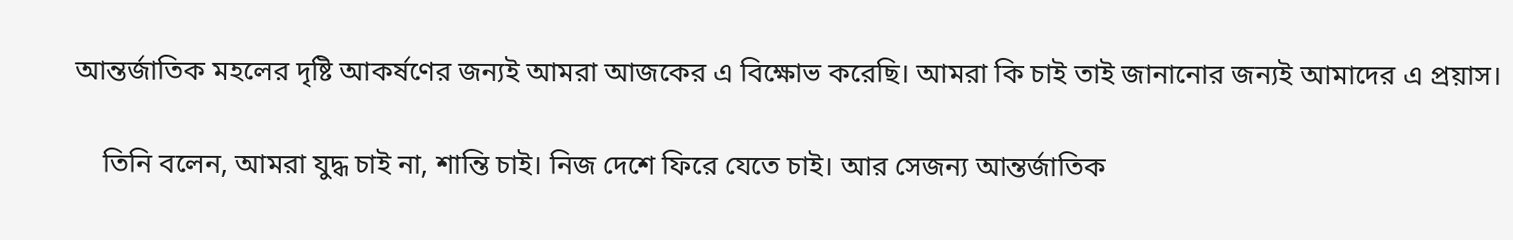আন্তর্জাতিক মহলের দৃষ্টি আকর্ষণের জন্যই আমরা আজকের এ বিক্ষোভ করেছি। আমরা কি চাই তাই জানানোর জন্যই আমাদের এ প্রয়াস।

    তিনি বলেন, আমরা যুদ্ধ চাই না, শান্তি চাই। নিজ দেশে ফিরে যেতে চাই। আর সেজন্য আন্তর্জাতিক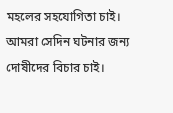মহলের সহযোগিতা চাই। আমরা সেদিন ঘটনার জন্য দোষীদের বিচার চাই।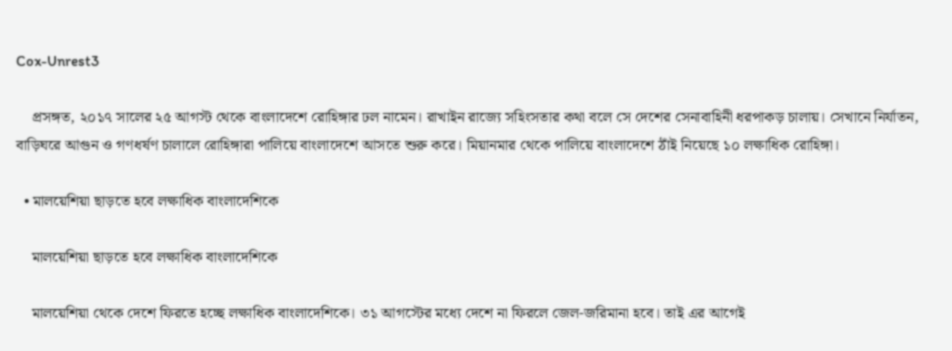Cox-Unrest3

    প্রসঙ্গত, ২০১৭ সালের ২৫ আগস্ট থেকে বাংলাদেশে রোহিঙ্গার ঢল নামেন। রাখাইন রাজ্যে সহিংসতার কথা বলে সে দেশের সেনাবাহিনী ধরপাকড় চালায়। সেখানে নির্যাতন, বাড়িঘরে আগুন ও গণধর্ষণ চালালে রোহিঙ্গারা পালিয়ে বাংলাদেশে আসতে শুরু করে। মিয়ানমার থেকে পালিয়ে বাংলাদেশে ঠাঁই নিয়েছে ১০ লক্ষাধিক রোহিঙ্গা।

  • মালয়েশিয়া ছাড়তে হবে লক্ষাধিক বাংলাদেশিকে

    মালয়েশিয়া ছাড়তে হবে লক্ষাধিক বাংলাদেশিকে

    মালয়েশিয়া থেকে দেশে ফিরতে হচ্ছে লক্ষাধিক বাংলাদেশিকে। ৩১ আগস্টের মধ্যে দেশে না ফিরলে জেল-জরিমানা হবে। তাই এর আগেই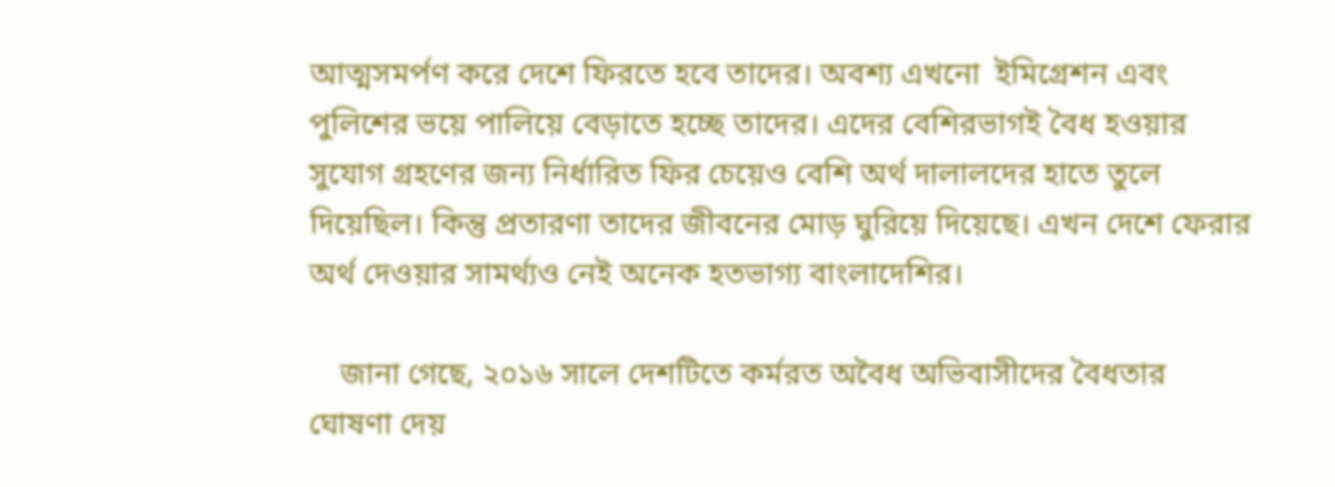আত্মসমর্পণ করে দেশে ফিরতে হবে তাদের। অবশ্য এখনো  ইমিগ্রেশন এবং পুলিশের ভয়ে পালিয়ে বেড়াতে হচ্ছে তাদের। এদের বেশিরভাগই বৈধ হওয়ার সুযোগ গ্রহণের জন্য নির্ধারিত ফির চেয়েও বেশি অর্থ দালালদের হাতে তুলে দিয়েছিল। কিন্তু প্রতারণা তাদের জীবনের মোড় ঘুরিয়ে দিয়েছে। এখন দেশে ফেরার অর্থ দেওয়ার সামর্থ্যও নেই অনেক হতভাগ্য বাংলাদেশির।

    জানা গেছে, ২০১৬ সালে দেশটিতে কর্মরত অবৈধ অভিবাসীদের বৈধতার ঘোষণা দেয়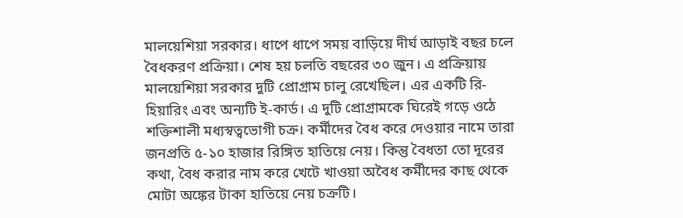মালয়েশিয়া সরকার। ধাপে ধাপে সময় বাড়িয়ে দীর্ঘ আড়াই বছর চলে বৈধকরণ প্রক্রিয়া। শেষ হয় চলতি বছরের ৩০ জুন। এ প্রক্রিয়ায় মালয়েশিয়া সরকার দুটি প্রোগ্রাম চালু রেখেছিল। এর একটি রি-হিয়ারিং এবং অন্যটি ই-কার্ড। এ দুটি প্রোগ্রামকে ঘিরেই গড়ে ওঠে শক্তিশালী মধ্যস্বত্বভোগী চক্র। কর্মীদের বৈধ করে দেওয়ার নামে তারা জনপ্রতি ৫-১০ হাজার রিঙ্গিত হাতিয়ে নেয়। কিন্তু বৈধতা তো দূরের কথা, বৈধ করার নাম করে খেটে খাওয়া অবৈধ কর্মীদের কাছ থেকে মোটা অঙ্কের টাকা হাতিয়ে নেয় চক্রটি।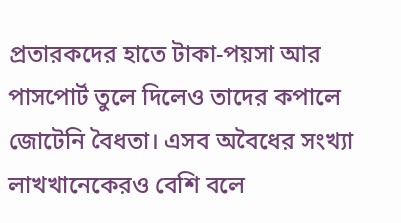প্রতারকদের হাতে টাকা-পয়সা আর পাসপোর্ট তুলে দিলেও তাদের কপালে জোটেনি বৈধতা। এসব অবৈধের সংখ্যা লাখখানেকেরও বেশি বলে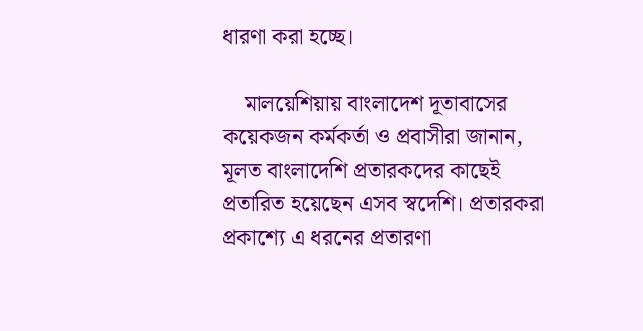ধারণা করা হচ্ছে।

    মালয়েশিয়ায় বাংলাদেশ দূতাবাসের কয়েকজন কর্মকর্তা ও প্রবাসীরা জানান,  মূলত বাংলাদেশি প্রতারকদের কাছেই প্রতারিত হয়েছেন এসব স্বদেশি। প্রতারকরা প্রকাশ্যে এ ধরনের প্রতারণা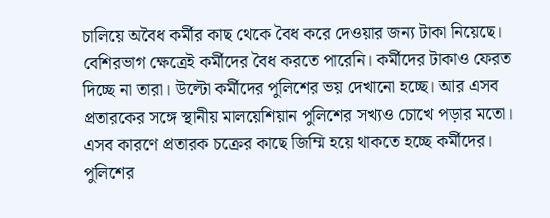চালিয়ে অবৈধ কর্মীর কাছ থেকে বৈধ করে দেওয়ার জন্য টাকা নিয়েছে। বেশিরভাগ ক্ষেত্রেই কর্মীদের বৈধ করতে পারেনি। কর্মীদের টাকাও ফেরত দিচ্ছে না তারা। উল্টো কর্মীদের পুলিশের ভয় দেখানো হচ্ছে। আর এসব প্রতারকের সঙ্গে স্থানীয় মালয়েশিয়ান পুলিশের সখ্যও চোখে পড়ার মতো। এসব কারণে প্রতারক চক্রের কাছে জিম্মি হয়ে থাকতে হচ্ছে কর্মীদের। পুলিশের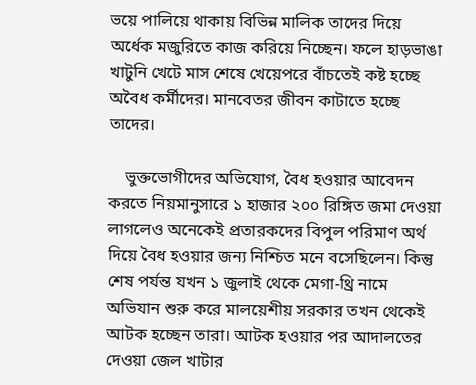ভয়ে পালিয়ে থাকায় বিভিন্ন মালিক তাদের দিয়ে অর্ধেক মজুরিতে কাজ করিয়ে নিচ্ছেন। ফলে হাড়ভাঙা খাটুনি খেটে মাস শেষে খেয়েপরে বাঁচতেই কষ্ট হচ্ছে অবৈধ কর্মীদের। মানবেতর জীবন কাটাতে হচ্ছে তাদের।

    ভুক্তভোগীদের অভিযোগ, বৈধ হওয়ার আবেদন করতে নিয়মানুসারে ১ হাজার ২০০ রিঙ্গিত জমা দেওয়া লাগলেও অনেকেই প্রতারকদের বিপুল পরিমাণ অর্থ দিয়ে বৈধ হওয়ার জন্য নিশ্চিত মনে বসেছিলেন। কিন্তু শেষ পর্যন্ত যখন ১ জুলাই থেকে মেগা-থ্রি নামে অভিযান শুরু করে মালয়েশীয় সরকার তখন থেকেই আটক হচ্ছেন তারা। আটক হওয়ার পর আদালতের দেওয়া জেল খাটার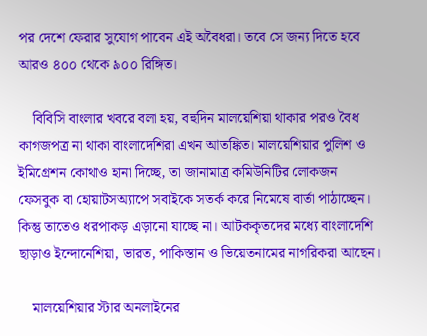পর দেশে ফেরার সুযোগ পাবেন এই অবৈধরা। তবে সে জন্য দিতে হবে আরও ৪০০ থেকে ৯০০ রিঙ্গিত।

    বিবিসি বাংলার খবরে বলা হয়, বহুদিন মালয়েশিয়া থাকার পরও বৈধ কাগজপত্র না থাকা বাংলাদেশিরা এখন আতঙ্কিত। মালয়েশিয়ার পুলিশ ও ইমিগ্রেশন কোথাও হানা দিচ্ছে, তা জানামাত্র কমিউনিটির লোকজন ফেসবুক বা হোয়াটসঅ্যাপে সবাইকে সতর্ক করে নিমেষে বার্তা পাঠাচ্ছেন। কিন্তু তাতেও ধরপাকড় এড়ানো যাচ্ছে না। আটককৃতদের মধ্যে বাংলাদেশি ছাড়াও ইন্দোনেশিয়া, ভারত, পাকিস্তান ও ভিয়েতনামের নাগরিকরা আছেন।

    মালয়েশিয়ার স্টার অনলাইনের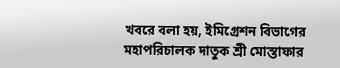খবরে বলা হয়, ইমিগ্রেশন বিভাগের মহাপরিচালক দাতুক শ্রী মোস্তাফার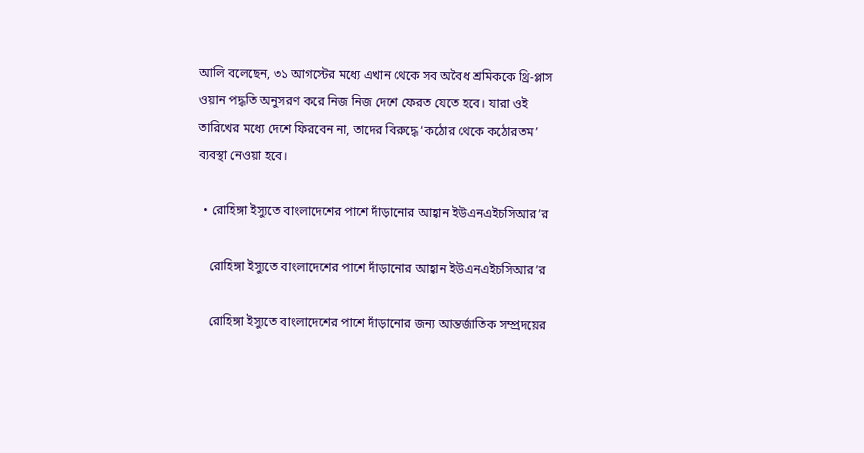আলি বলেছেন, ৩১ আগস্টের মধ্যে এখান থেকে সব অবৈধ শ্রমিককে থ্রি-প্লাস ওয়ান পদ্ধতি অনুসরণ করে নিজ নিজ দেশে ফেরত যেতে হবে। যারা ওই তারিখের মধ্যে দেশে ফিরবেন না, তাদের বিরুদ্ধে ‘কঠোর থেকে কঠোরতম’ ব্যবস্থা নেওয়া হবে।

  • রোহিঙ্গা ইস্যুতে বাংলাদেশের পাশে দাঁড়ানোর আহ্বান ইউএনএইচসিআর’র

    রোহিঙ্গা ইস্যুতে বাংলাদেশের পাশে দাঁড়ানোর আহ্বান ইউএনএইচসিআর’র

    রোহিঙ্গা ইস্যুতে বাংলাদেশের পাশে দাঁড়ানোর জন্য আন্তর্জাতিক সম্প্রদয়ের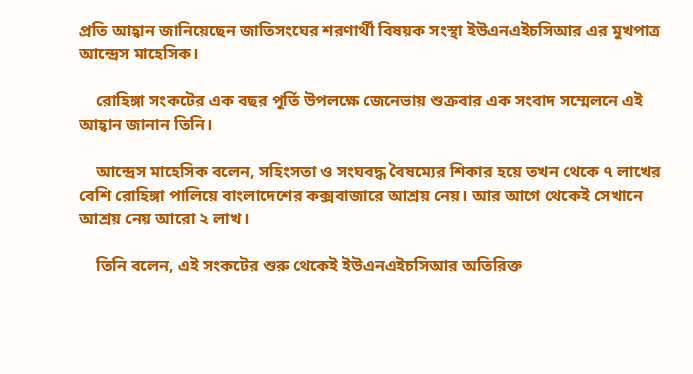প্রতি আহ্বান জানিয়েছেন জাতিসংঘের শরণার্থী বিষয়ক সংস্থা ইউএনএইচসিআর এর মুখপাত্র আন্দ্রেস মাহেসিক।

    রোহিঙ্গা সংকটের এক বছর পূর্তি উপলক্ষে জেনেভায় শুক্রবার এক সংবাদ সম্মেলনে এই আহ্বান জানান তিনি।

    আন্দ্রেস মাহেসিক বলেন, সহিংসতা ও সংঘবদ্ধ বৈষম্যের শিকার হয়ে তখন থেকে ৭ লাখের বেশি রোহিঙ্গা পালিয়ে বাংলাদেশের কক্সবাজারে আশ্রয় নেয়। আর আগে থেকেই সেখানে আশ্রয় নেয় আরো ২ লাখ।

    তিনি বলেন, এই সংকটের শুরু থেকেই ইউএনএইচসিআর অতিরিক্ত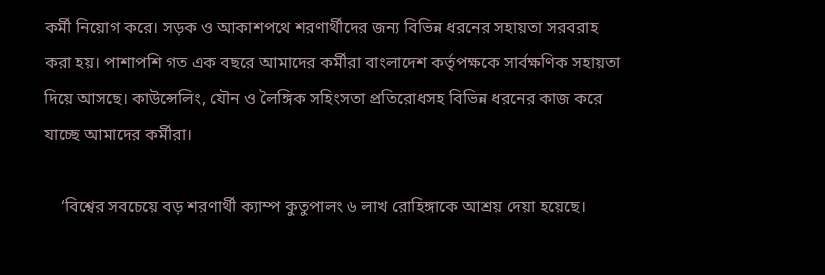কর্মী নিয়োগ করে। সড়ক ও আকাশপথে শরণার্থীদের জন্য বিভিন্ন ধরনের সহায়তা সরবরাহ করা হয়। পাশাপশি গত এক বছরে আমাদের কর্মীরা বাংলাদেশ কর্তৃপক্ষকে সার্বক্ষণিক সহায়তা দিয়ে আসছে। কাউন্সেলিং, যৌন ও লৈঙ্গিক সহিংসতা প্রতিরোধসহ বিভিন্ন ধরনের কাজ করে যাচ্ছে আমাদের কর্মীরা।

    ‘বিশ্বের সবচেয়ে বড় শরণার্থী ক্যাম্প কুতুপালং ৬ লাখ রোহিঙ্গাকে আশ্রয় দেয়া হয়েছে।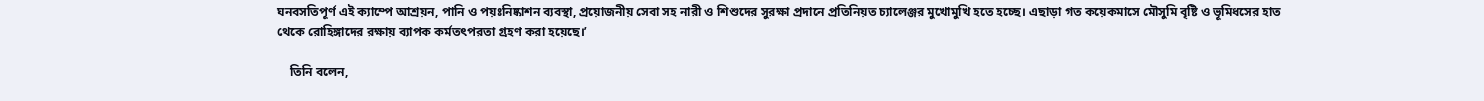ঘনবসতিপূর্ণ এই ক্যাম্পে আশ্রয়ন, পানি ও পয়ঃনিষ্কাশন ব্যবস্থা, প্রয়োজনীয় সেবা সহ নারী ও শিশুদের সুরক্ষা প্রদানে প্রতিনিয়ত চ্যালেঞ্জর মুখোমুখি হতে হচ্ছে। এছাড়া গত কয়েকমাসে মৌসুমি বৃষ্টি ও ভূমিধসের হাত থেকে রোহিঙ্গাদের রক্ষায় ব্যাপক কর্মতৎপরতা গ্রহণ করা হয়েছে।’

    তিনি বলেন,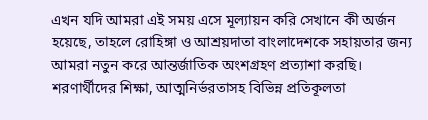এখন যদি আমরা এই সময় এসে মূল্যায়ন করি সেখানে কী অর্জন হয়েছে, তাহলে রোহিঙ্গা ও আশ্রয়দাতা বাংলাদেশকে সহায়তার জন্য আমরা নতুন করে আন্তর্জাতিক অংশগ্রহণ প্রত্যাশা করছি। শরণার্থীদের শিক্ষা, আত্মনির্ভরতাসহ বিভিন্ন প্রতিকূলতা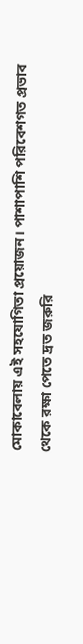মোকাবেলায় এই সহযোগিতা প্রয়োজন। পাশাপাশি পরিবেশগত প্রভাব থেকে রক্ষা পেতে দ্রত জরুরি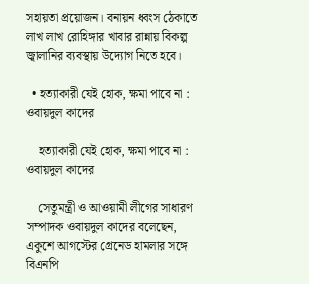সহায়তা প্রয়োজন। বনায়ন ধ্বংস ঠেকাতে লাখ লাখ রোহিঙ্গার খাবার রান্নায় বিকল্প জ্বালানির ব্যবস্থায় উদ্যোগ নিতে হবে।

  • হত্যাকারী যেই হোক, ক্ষমা পাবে না : ওবায়দুল কাদের

    হত্যাকারী যেই হোক, ক্ষমা পাবে না : ওবায়দুল কাদের

    সেতুমন্ত্রী ও আওয়ামী লীগের সাধারণ সম্পাদক ওবায়দুল কাদের বলেছেন, একুশে আগস্টের গ্রেনেড হামলার সঙ্গে বিএনপি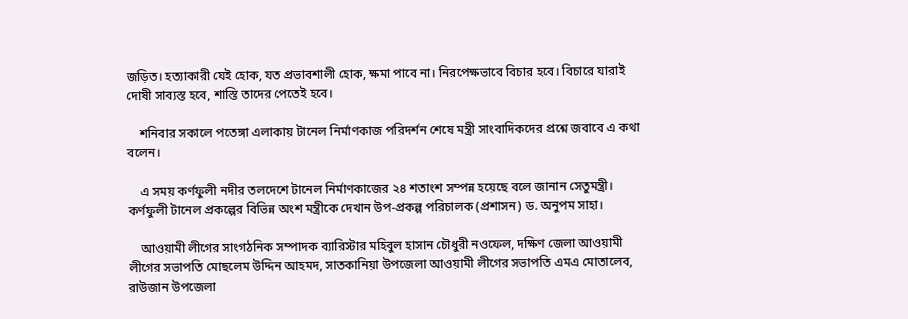জড়িত। হত্যাকারী যেই হোক, যত প্রভাবশালী হোক, ক্ষমা পাবে না। নিরপেক্ষভাবে বিচার হবে। বিচারে যারাই দোষী সাব্যস্ত হবে, শাস্তি তাদের পেতেই হবে।

    শনিবার সকালে পতেঙ্গা এলাকায় টানেল নির্মাণকাজ পরিদর্শন শেষে মন্ত্রী সাংবাদিকদের প্রশ্নে জবাবে এ কথা বলেন।

    এ সময় কর্ণফুলী নদীর তলদেশে টানেল নির্মাণকাজের ২৪ শতাংশ সম্পন্ন হয়েছে বলে জানান সেতুমন্ত্রী। কর্ণফুলী টানেল প্রকল্পের বিভিন্ন অংশ মন্ত্রীকে দেখান উপ-প্রকল্প পরিচালক (প্রশাসন) ড. অনুপম সাহা।

    আওয়ামী লীগের সাংগঠনিক সম্পাদক ব্যারিস্টার মহিবুল হাসান চৌধুরী নওফেল, দক্ষিণ জেলা আওয়ামী লীগের সভাপতি মোছলেম উদ্দিন আহমদ, সাতকানিয়া উপজেলা আওয়ামী লীগের সভাপতি এমএ মোতালেব, রাউজান উপজেলা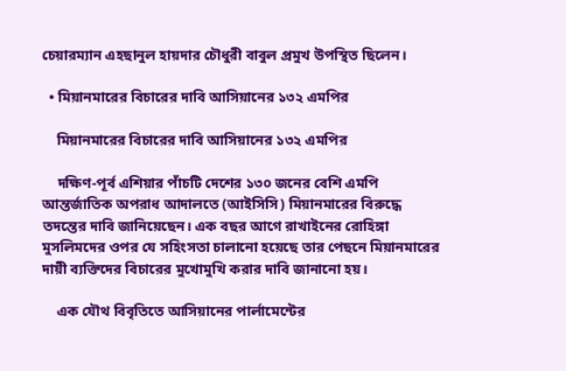চেয়ারম্যান এহছানুল হায়দার চৌধুরী বাবুল প্রমুখ উপস্থিত ছিলেন।

  • মিয়ানমারের বিচারের দাবি আসিয়ানের ১৩২ এমপির

    মিয়ানমারের বিচারের দাবি আসিয়ানের ১৩২ এমপির

    দক্ষিণ-পূর্ব এশিয়ার পাঁচটি দেশের ১৩০ জনের বেশি এমপি আন্তর্জাতিক অপরাধ আদালতে (আইসিসি) মিয়ানমারের বিরুদ্ধে তদন্তের দাবি জানিয়েছেন। এক বছর আগে রাখাইনের রোহিঙ্গা মুসলিমদের ওপর যে সহিংসতা চালানো হয়েছে তার পেছনে মিয়ানমারের দায়ী ব্যক্তিদের বিচারের মুখোমুখি করার দাবি জানানো হয়।

    এক যৌথ বিবৃতিতে আসিয়ানের পার্লামেন্টের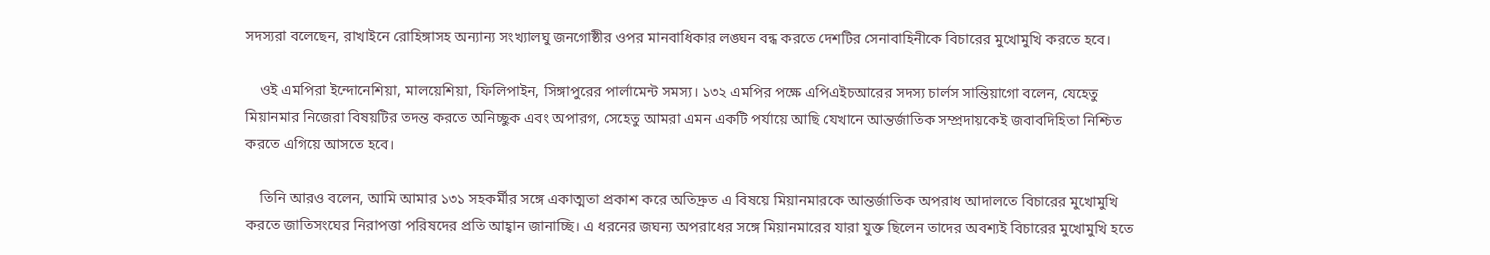সদস্যরা বলেছেন, রাখাইনে রোহিঙ্গাসহ অন্যান্য সংখ্যালঘু জনগোষ্ঠীর ওপর মানবাধিকার লঙ্ঘন বন্ধ করতে দেশটির সেনাবাহিনীকে বিচারের মুখোমুখি করতে হবে।

    ওই এমপিরা ইন্দোনেশিয়া, মালয়েশিয়া, ফিলিপাইন, সিঙ্গাপুরের পার্লামেন্ট সমস্য। ১৩২ এমপির পক্ষে এপিএইচআরের সদস্য চার্লস সান্তিয়াগো বলেন, যেহেতু মিয়ানমার নিজেরা বিষয়টির তদন্ত করতে অনিচ্ছুক এবং অপারগ, সেহেতু আমরা এমন একটি পর্যায়ে আছি যেখানে আন্তর্জাতিক সম্প্রদায়কেই জবাবদিহিতা নিশ্চিত করতে এগিয়ে আসতে হবে।

    তিনি আরও বলেন, আমি আমার ১৩১ সহকর্মীর সঙ্গে একাত্মতা প্রকাশ করে অতিদ্রুত এ বিষয়ে মিয়ানমারকে আন্তর্জাতিক অপরাধ আদালতে বিচারের মুখোমুখি করতে জাতিসংঘের নিরাপত্তা পরিষদের প্রতি আহ্বান জানাচ্ছি। এ ধরনের জঘন্য অপরাধের সঙ্গে মিয়ানমারের যারা যুক্ত ছিলেন তাদের অবশ্যই বিচারের মুখোমুখি হতে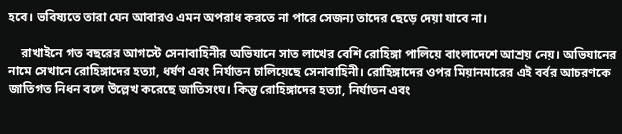হবে। ভবিষ্যতে তারা যেন আবারও এমন অপরাধ করতে না পারে সেজন্য তাদের ছেড়ে দেয়া যাবে না।

    রাখাইনে গত বছরের আগস্টে সেনাবাহিনীর অভিযানে সাত লাখের বেশি রোহিঙ্গা পালিয়ে বাংলাদেশে আশ্রয় নেয়। অভিযানের নামে সেখানে রোহিঙ্গাদের হত্যা, ধর্ষণ এবং নির্যাতন চালিয়েছে সেনাবাহিনী। রোহিঙ্গাদের ওপর মিয়ানমারের এই বর্বর আচরণকে জাতিগত নিধন বলে উল্লেখ করেছে জাতিসংঘ। কিন্তু রোহিঙ্গাদের হত্যা, নির্যাতন এবং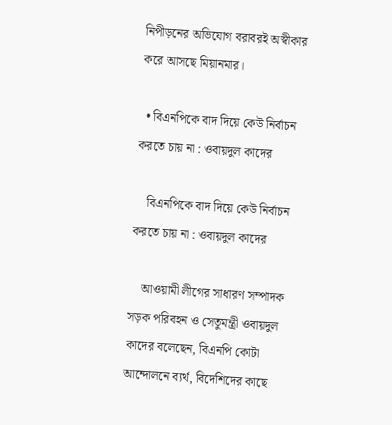নিপীড়নের অভিযোগ বরাবরই অস্বীকার করে আসছে মিয়ানমার।

  • বিএনপিকে বাদ দিয়ে কেউ নির্বাচন করতে চায় না : ওবায়দুল কাদের

    বিএনপিকে বাদ দিয়ে কেউ নির্বাচন করতে চায় না : ওবায়দুল কাদের

    আওয়ামী লীগের সাধারণ সম্পাদক সড়ক পরিবহন ও সেতুমন্ত্রী ওবায়দুল কাদের বলেছেন, বিএনপি কোটা আন্দোলনে ব্যর্থ, বিদেশিদের কাছে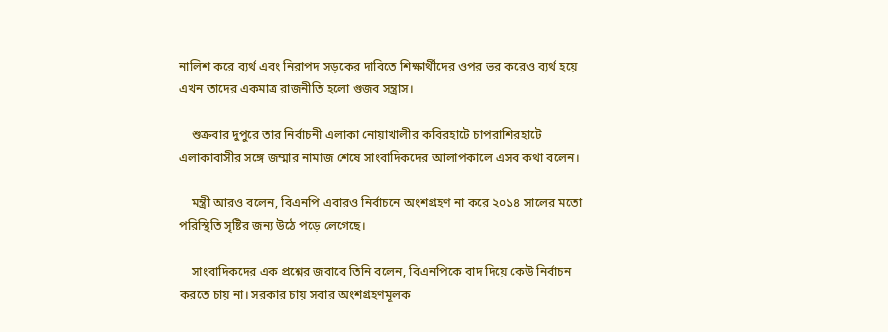নালিশ করে ব্যর্থ এবং নিরাপদ সড়কের দাবিতে শিক্ষার্থীদের ওপর ভর করেও ব্যর্থ হয়ে এখন তাদের একমাত্র রাজনীতি হলো গুজব সন্ত্রাস।

    শুক্রবার দুপুরে তার নির্বাচনী এলাকা নোয়াখালীর কবিরহাটে চাপরাশিরহাটে এলাকাবাসীর সঙ্গে জম্মার নামাজ শেষে সাংবাদিকদের আলাপকালে এসব কথা বলেন।

    মন্ত্রী আরও বলেন, বিএনপি এবারও নির্বাচনে অংশগ্রহণ না করে ২০১৪ সালের মতো পরিস্থিতি সৃষ্টির জন্য উঠে পড়ে লেগেছে।

    সাংবাদিকদের এক প্রশ্নের জবাবে তিনি বলেন, বিএনপিকে বাদ দিয়ে কেউ নির্বাচন করতে চায় না। সরকার চায় সবার অংশগ্রহণমূলক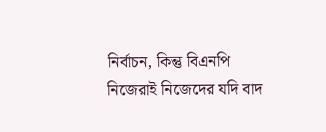নির্বাচন, কিন্তু বিএনপি নিজেরাই নিজেদের যদি বাদ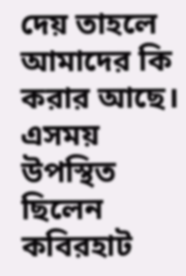দেয় তাহলে আমাদের কি করার আছে। এসময় উপস্থিত ছিলেন কবিরহাট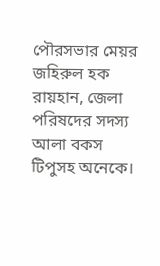পৌরসভার মেয়র জহিরুল হক রায়হান, জেলা পরিষদের সদস্য আলা বকস টিপুসহ অনেকে।